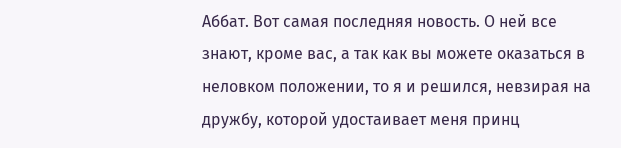Аббат. Вот самая последняя новость. О ней все знают, кроме вас, а так как вы можете оказаться в неловком положении, то я и решился, невзирая на дружбу, которой удостаивает меня принц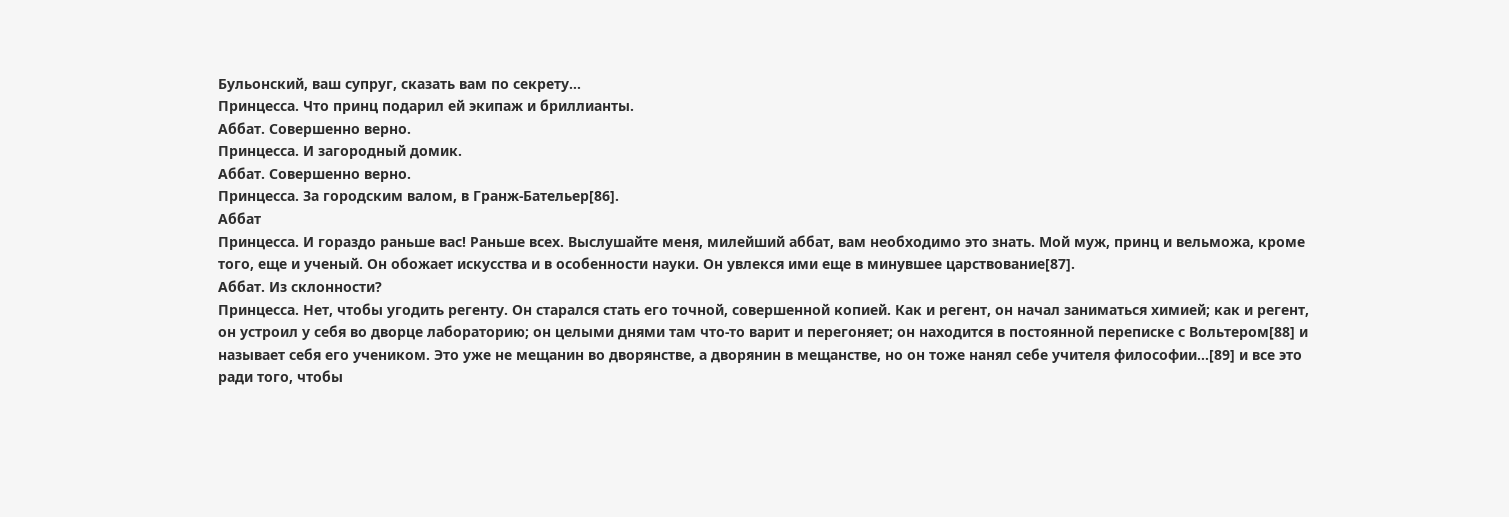Бульонский, ваш супруг, сказать вам по секрету…
Принцесса. Что принц подарил ей экипаж и бриллианты.
Аббат. Совершенно верно.
Принцесса. И загородный домик.
Аббат. Совершенно верно.
Принцесса. За городским валом, в Гранж-Бательер[86].
Аббат
Принцесса. И гораздо раньше вас! Раньше всех. Выслушайте меня, милейший аббат, вам необходимо это знать. Мой муж, принц и вельможа, кроме того, еще и ученый. Он обожает искусства и в особенности науки. Он увлекся ими еще в минувшее царствование[87].
Аббат. Из склонности?
Принцесса. Нет, чтобы угодить регенту. Он старался стать его точной, совершенной копией. Как и регент, он начал заниматься химией; как и регент, он устроил у себя во дворце лабораторию; он целыми днями там что-то варит и перегоняет; он находится в постоянной переписке с Вольтером[88] и называет себя его учеником. Это уже не мещанин во дворянстве, а дворянин в мещанстве, но он тоже нанял себе учителя философии…[89] и все это ради того, чтобы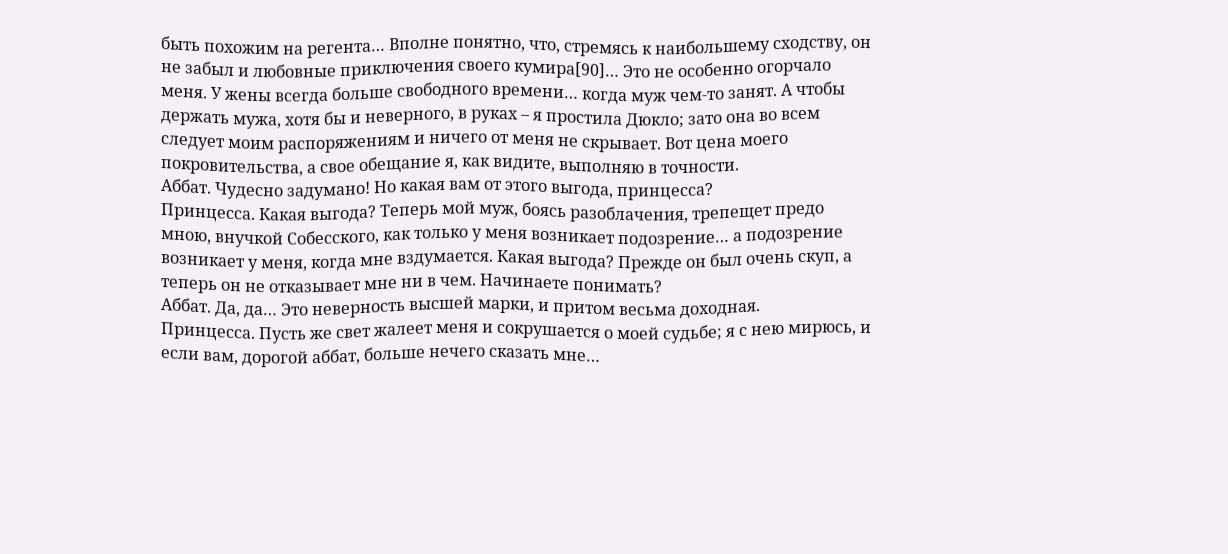быть похожим на регента… Вполне понятно, что, стремясь к наибольшему сходству, он не забыл и любовные приключения своего кумира[90]… Это не особенно огорчало меня. У жены всегда больше свободного времени… когда муж чем-то занят. А чтобы держать мужа, хотя бы и неверного, в руках – я простила Дюкло; зато она во всем следует моим распоряжениям и ничего от меня не скрывает. Вот цена моего покровительства, а свое обещание я, как видите, выполняю в точности.
Аббат. Чудесно задумано! Но какая вам от этого выгода, принцесса?
Принцесса. Какая выгода? Теперь мой муж, боясь разоблачения, трепещет предо мною, внучкой Собесского, как только у меня возникает подозрение… а подозрение возникает у меня, когда мне вздумается. Какая выгода? Прежде он был очень скуп, а теперь он не отказывает мне ни в чем. Начинаете понимать?
Аббат. Да, да… Это неверность высшей марки, и притом весьма доходная.
Принцесса. Пусть же свет жалеет меня и сокрушается о моей судьбе; я с нею мирюсь, и если вам, дорогой аббат, больше нечего сказать мне…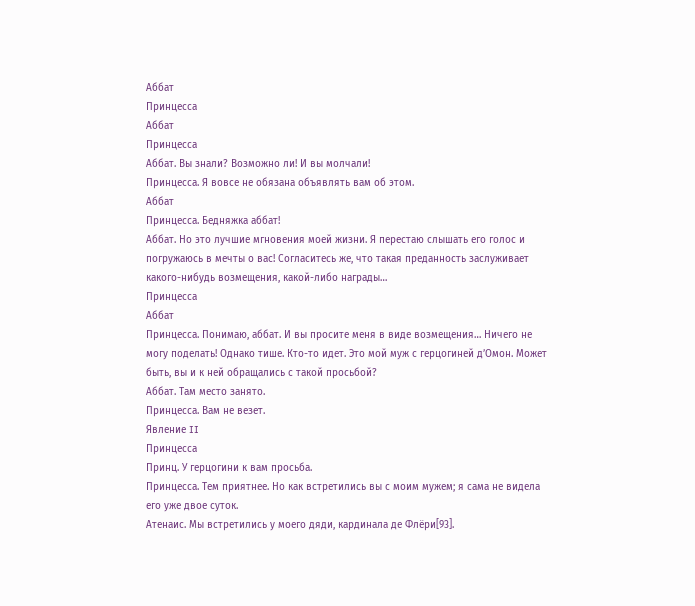Аббат
Принцесса
Аббат
Принцесса
Аббат. Вы знали? Возможно ли! И вы молчали!
Принцесса. Я вовсе не обязана объявлять вам об этом.
Аббат
Принцесса. Бедняжка аббат!
Аббат. Но это лучшие мгновения моей жизни. Я перестаю слышать его голос и погружаюсь в мечты о вас! Согласитесь же, что такая преданность заслуживает какого-нибудь возмещения, какой-либо награды…
Принцесса
Аббат
Принцесса. Понимаю, аббат. И вы просите меня в виде возмещения… Ничего не могу поделать! Однако тише. Кто-то идет. Это мой муж с герцогиней д’Омон. Может быть, вы и к ней обращались с такой просьбой?
Аббат. Там место занято.
Принцесса. Вам не везет.
Явление II
Принцесса
Принц. У герцогини к вам просьба.
Принцесса. Тем приятнее. Но как встретились вы с моим мужем; я сама не видела его уже двое суток.
Атенаис. Мы встретились у моего дяди, кардинала де Флёри[93].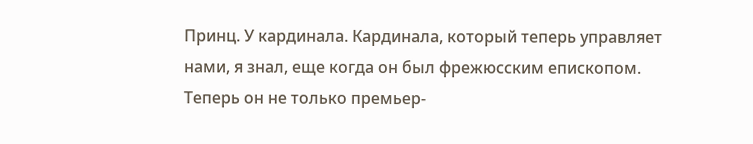Принц. У кардинала. Кардинала, который теперь управляет нами, я знал, еще когда он был фрежюсским епископом. Теперь он не только премьер-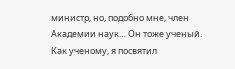министр, но, подобно мне, член Академии наук… Он тоже ученый. Как ученому, я посвятил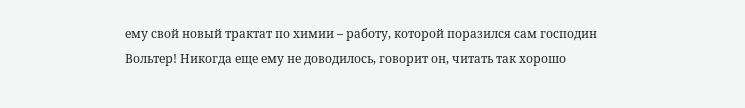ему свой новый трактат по химии – работу, которой поразился сам господин Вольтер! Никогда еще ему не доводилось, говорит он, читать так хорошо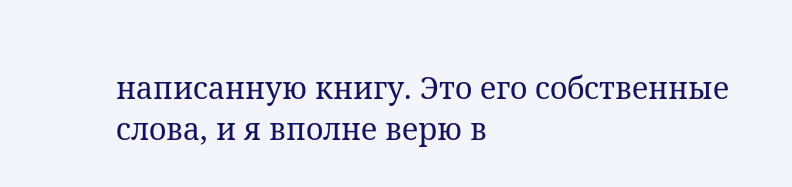написанную книгу. Это его собственные слова, и я вполне верю в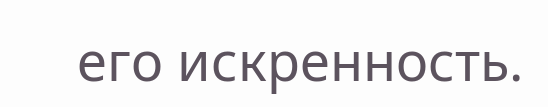его искренность.